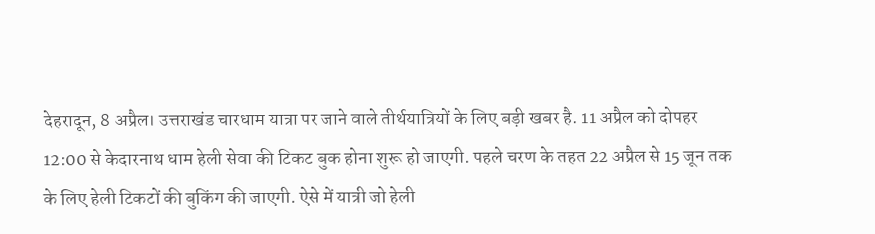देहरादून, 8 अप्रैल। उत्तराखंड चारधाम यात्रा पर जाने वाले तीर्थयात्रियों के लिए बड़ी खबर है. 11 अप्रैल को दोपहर 12:00 से केदारनाथ धाम हेली सेवा की टिकट बुक होना शुरू हो जाएगी. पहले चरण के तहत 22 अप्रैल से 15 जून तक के लिए हेली टिकटों की बुकिंग की जाएगी. ऐसे में यात्री जो हेली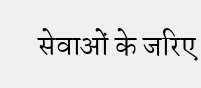सेवाओं के जरिए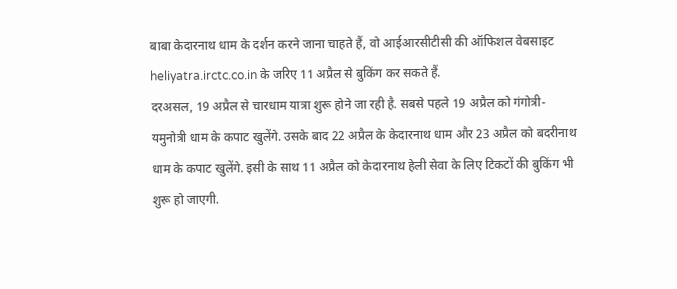बाबा केदारनाथ धाम के दर्शन करने जाना चाहते हैं, वो आईआरसीटीसी की ऑफिशल वेबसाइट heliyatra.irctc.co.in के जरिए 11 अप्रैल से बुकिंग कर सकते हैं.
दरअसल, 19 अप्रैल से चारधाम यात्रा शुरू होने जा रही है. सबसे पहले 19 अप्रैल को गंगोत्री-यमुनोत्री धाम के कपाट खुलेंगे. उसके बाद 22 अप्रैल के केदारनाथ धाम और 23 अप्रैल को बदरीनाथ धाम के कपाट खुलेंगे. इसी के साथ 11 अप्रैल को केदारनाथ हेली सेवा के लिए टिकटों की बुकिंग भी शुरू हो जाएगी.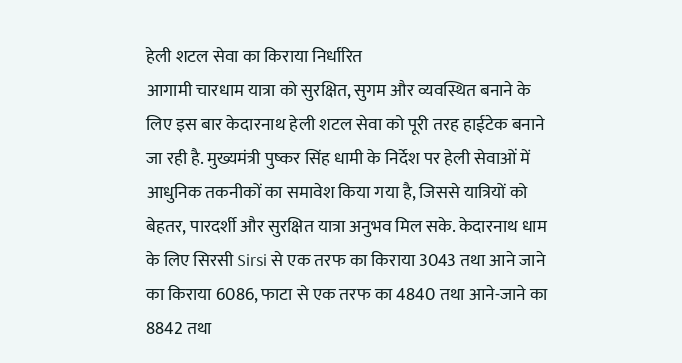हेली शटल सेवा का किराया निर्धारित
आगामी चारधाम यात्रा को सुरक्षित, सुगम और व्यवस्थित बनाने के लिए इस बार केदारनाथ हेली शटल सेवा को पूरी तरह हाईटेक बनाने जा रही है. मुख्यमंत्री पुष्कर सिंह धामी के निर्देश पर हेली सेवाओं में आधुनिक तकनीकों का समावेश किया गया है, जिससे यात्रियों को बेहतर, पारदर्शी और सुरक्षित यात्रा अनुभव मिल सके. केदारनाथ धाम के लिए सिरसी Sirsi से एक तरफ का किराया 3043 तथा आने जाने का किराया 6086, फाटा से एक तरफ का 4840 तथा आने-जाने का 8842 तथा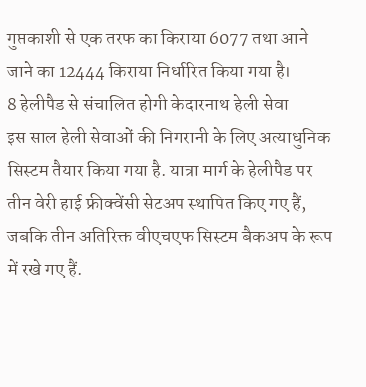गुप्तकाशी से एक तरफ का किराया 6077 तथा आने जाने का 12444 किराया निर्धारित किया गया है।
8 हेलीपैड से संचालित होगी केदारनाथ हेली सेवा
इस साल हेली सेवाओं की निगरानी के लिए अत्याधुनिक सिस्टम तैयार किया गया है. यात्रा मार्ग के हेलीपैड पर तीन वेरी हाई फ्रीक्वेंसी सेटअप स्थापित किए गए हैं, जबकि तीन अतिरिक्त वीएचएफ सिस्टम बैकअप के रूप में रखे गए हैं.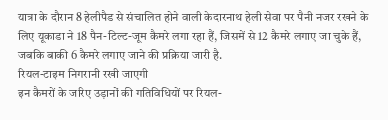यात्रा के दौरान 8 हेलीपैड से संचालित होने वाली केदारनाथ हेली सेवा पर पैनी नजर रखने के लिए यूकाडा ने 18 पैन-टिल्ट-जूम कैमरे लगा रहा हैं, जिसमें से 12 कैमरे लगाए जा चुके हैं, जबकि बाकी 6 कैमरे लगाए जाने की प्रक्रिया जारी है.
रियल-टाइम निगरानी रखी जाएगी
इन कैमरों के जरिए उड़ानों की गतिविधियों पर रियल-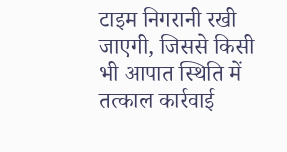टाइम निगरानी रखी जाएगी, जिससे किसी भी आपात स्थिति में तत्काल कार्रवाई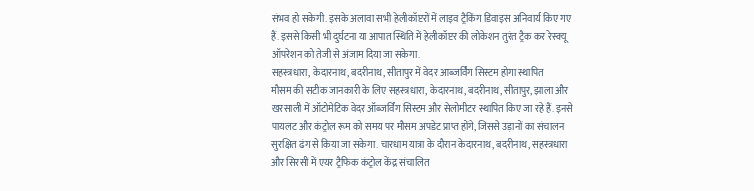संभव हो सकेगी. इसके अलावा सभी हेलीकॉप्टरों में लाइव ट्रैकिंग डिवाइस अनिवार्य किए गए हैं. इससे किसी भी दुर्घटना या आपात स्थिति में हेलीकॉप्टर की लोकेशन तुरंत ट्रैक कर रेस्क्यू ऑपरेशन को तेजी से अंजाम दिया जा सकेगा.
सहस्त्रधारा, केदारनाथ, बदरीनाथ, सीतापुर में वेदर आब्जर्विंग सिस्टम होगा स्थापित
मौसम की सटीक जानकारी के लिए सहस्त्रधारा, केदारनाथ, बदरीनाथ, सीतापुर, झाला और खरसाली में ऑटोमेटिक वेदर ऑब्जर्विंग सिस्टम और सेलोमीटर स्थापित किए जा रहे हैं. इनसे पायलट और कंट्रोल रूम को समय पर मौसम अपडेट प्राप्त होंगे, जिससे उड़ानों का संचालन सुरक्षित ढंग से किया जा सकेगा. चारधाम यात्रा के दौरान केदारनाथ, बदरीनाथ, सहस्त्रधारा और सिरसी में एयर ट्रैफिक कंट्रोल केंद्र संचालित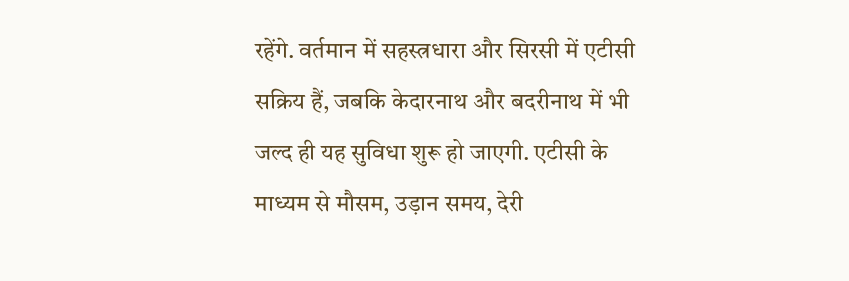रहेंगे. वर्तमान में सहस्त्रधारा और सिरसी में एटीसी सक्रिय हैं, जबकि केदारनाथ और बदरीनाथ में भी जल्द ही यह सुविधा शुरू हो जाएगी. एटीसी के माध्यम से मौसम, उड़ान समय, देरी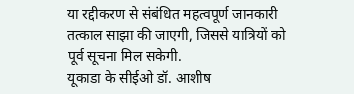या रद्दीकरण से संबंधित महत्वपूर्ण जानकारी तत्काल साझा की जाएगी, जिससे यात्रियों को पूर्व सूचना मिल सकेगी.
यूकाडा के सीईओ डॉ. आशीष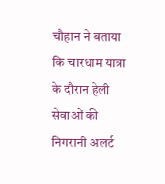चौहान ने बताया कि चारधाम यात्रा के दौरान हेली सेवाओं की निगरानी अलर्ट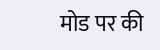मोड पर की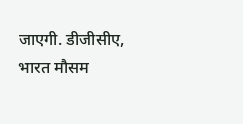जाएगी. डीजीसीए, भारत मौसम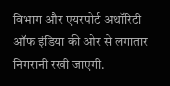विभाग और एयरपोर्ट अथॉरिटी ऑफ इंडिया की ओर से लगातार निगरानी रखी जाएगी.